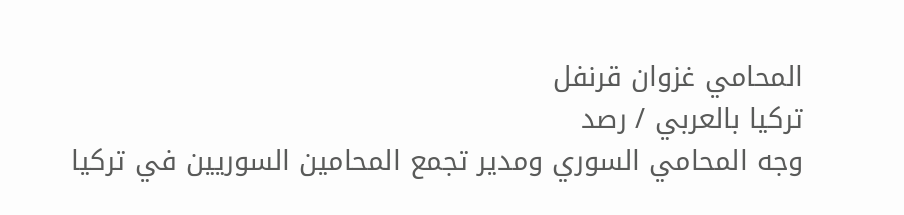المحامي غزوان قرنفل
تركيا بالعربي / رصد
وجه المحامي السوري ومدير تجمع المحامين السوريين في تركيا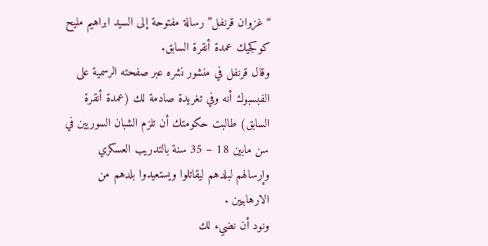“غزوان قرنفل” رسالة مفتوحة إلى السيد ابراهيم مليح كوكجيك عمدة أنقرة السابق.
وقال قرنفل في منشور نشره عبر صفحته الرسمية على الفبسبوك أنه وفي تغريدة صادمة لك (عمدة أنقرة السابق) طالبت حكومتك أن تلزم الشبان السوريين في سن مابين 18 – 35 سنة بالتدريب العسكري وإرسالهم لبلدهم ليقاتلوا ويستعيدوا بلدهم من الارهابيين .
ونود أن نضيء لك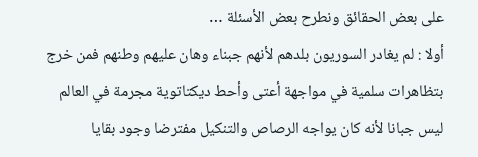على بعض الحقائق ونطرح بعض الأسئلة …
أولا : لم يغادر السوريون بلدهم لأنهم جبناء وهان عليهم وطنهم فمن خرج بتظاهرات سلمية في مواجهة أعتى وأحط ديكتاتوية مجرمة في العالم ليس جبانا لأنه كان يواجه الرصاص والتنكيل مفترضا وجود بقايا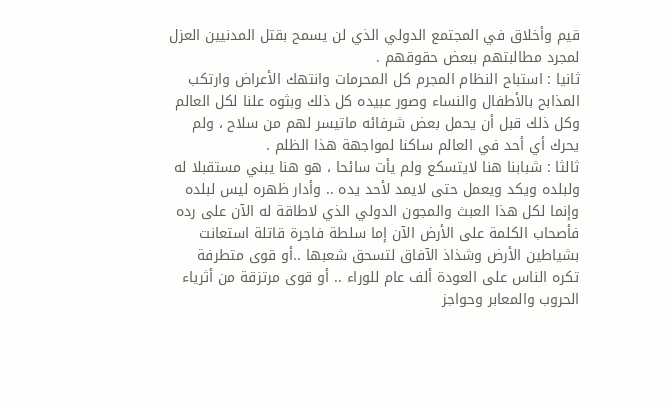قيم وأخلاق في المجتمع الدولي الذي لن يسمح بقتل المدنيين العزل لمجرد مطالبتهم ببعض حقوقهم .
ثانيا : استباح النظام المجرم كل المحرمات وانتهك الأعراض وارتكب المذابح بالأطفال والنساء وصور عبيده كل ذلك وبثوه علنا لكل العالم وكل ذلك قبل أن يحمل بعض شرفائه ماتيسر لهم من سلاح ، ولم يحرك أي أحد في العالم ساكنا لمواجهة هذا الظلم .
ثالثا : شبابنا هنا لايتسكع ولم يأت سائحا ، هو هنا يبني مستقبلا له ولبلده ويكد ويعمل حتى لايمد لأحد يده .. وأدار ظهره ليس لبلده وإنما لكل هذا العبث والمجون الدولي الذي لاطاقة له الآن على رده فأصحاب الكلمة على الأرض الآن إما سلطة فاجرة قاتلة استعانت بشياطين الأرض وشذاذ الآفاق لتسحق شعبها ..أو قوى متطرفة تكره الناس على العودة ألف عام للوراء .. أو قوى مرتزقة من أثرياء الحروب والمعابر وحواجز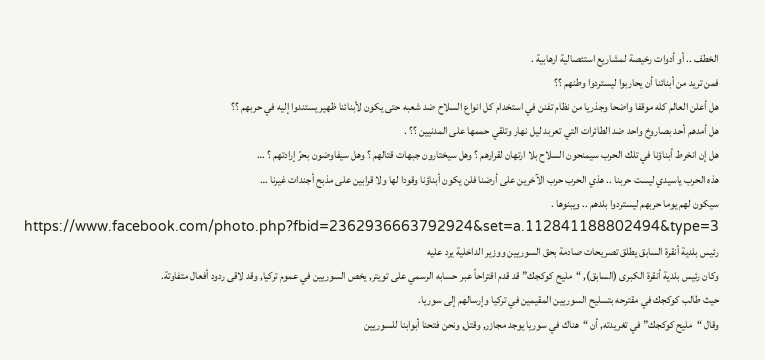الخطف .. أو أدوات رخيصة لمشاريع استئصالية ارهابية .
فمن تريد من أبنائنا أن يحاربوا ليستردوا وطنهم ؟؟
هل أعلن العالم كله موقفا واضحا وجذريا من نظام تفنن في استخدام كل انواع السلاح ضد شعبه حتى يكون لأبنائنا ظهير يستندوا إليه في حربهم ؟؟
هل أمدهم أحد بصاروخ واحد ضد الطائرات التي تعربد ليل نهار وتلقي حممها على المدنيين ؟؟ .
هل إن انخرط أبناؤنا في تلك الحرب سيمنحون السلاح بلا ارتهان لقرارهم ؟ وهل سيختارون جبهات قتالهم ؟ وهل سيفاوضون بحرّ إرادتهم ؟ …
هذه الحرب ياسيدي ليست حربنا .. هذي الحرب حرب الآخرين على أرضنا فلن يكون أبناؤنا وقودا لها ولا قرابين على مذبح أجندات غيرنا …
سيكون لهم يوما حربهم ليستردوا بلدهم .. ويبنوها .
https://www.facebook.com/photo.php?fbid=2362936663792924&set=a.112841188802494&type=3
رئيس بلدية أنقرة السابق يطلق تصريحات صادمة بحق السوريين ووزير الداخلية يرد عليه
وكان رئيس بلدية أنقرة الكبرى (السابق), “مليح كوكجك” قد قدم اقتراحاً عبر حسابه الرسمي على تويتر, يخص السوريين في عموم تركيا, وقد لاقى ردود أفعال متفاوتة.
حيث طالب كوكجك في مقترحه بتسليح السوريين المقيمين في تركيا وإرسالهم إلى سوريا.
وقال “مليح كوكجك” في تغريدته, أن “هناك في سوريا يوجد مجازر, وقتل, ونحن فتحنا أبوابنا للسوريين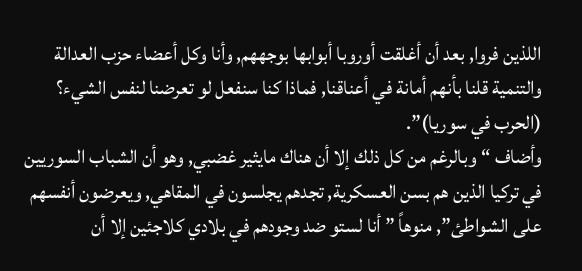اللذين فروا, بعد أن أغلقت أوروبا أبوابها بوجههم, وأنا وكل أعضاء حزب العدالة والتنمية قلنا بأنهم أمانة في أعناقنا, فماذا كنا سنفعل لو تعرضنا لنفس الشيء؟ (الحرب في سوريا)”.
وأضاف “وبالرغم من كل ذلك إلا أن هناك مايثير غضبي, وهو أن الشباب السوريين في تركيا الذين هم بسن العسكرية, تجدهم يجلسون في المقاهي, ويعرضون أنفسهم على الشواطئ”, منوهاً ” أنا لستو ضد وجودهم في بلادي كلاجئين إلا أن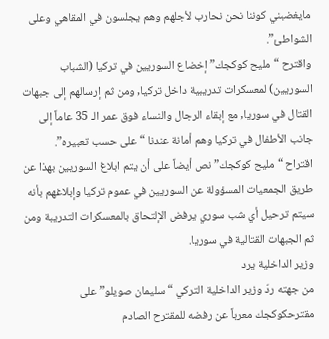مايغضبني كوننا نحن نحارب لأجلهم وهم يجلسون في المقاهي وعلى الشواطئ”.
واقترح “مليح كوكجك” إخضاع السوريين في تركيا (الشباب السوريين) لمعسكرات تدريبية داخل تركيا, ومن ثم إرسالهم إلى جبهات القتال في سوريا, مع إبقاء الرجال والنساء فوق عمر الـ 35 عاماً إلى جانب الأطفال في تركيا وهم أمانة عندنا “على حسب تعبيره”.
اقتراح “مليح كوكجك” نص أيضاً على أن يتم ابلاغ السوريين بهذا عن طريق الجمعيات المسؤولة عن السوريين في عموم تركيا وإبلاغهم بأنه سيتم ترحيل أي شب سوري يرفض الإلتحاق بالمعسكرات التدريبة ومن ثم الجبهات القتالية في سوريا.
وزير الداخلية يرد
من جهته ردّ وزير الداخلية التركي “سليمان صويلو” على مقترحكوكجك معرباً عن رفضه للمقترح الصادم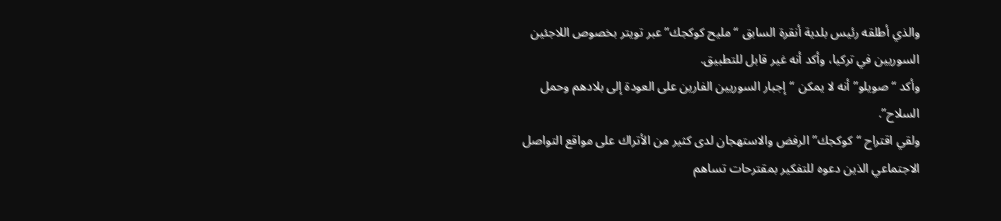والذي أطلقه رئيس بلدية أنقرة السابق “مليح كوكجك” عبر تويتر بخصوص اللاجئين السوريين في تركيا، وأكد أنه غير قابل للتطبيق.
وأكد “صويلو” أنه لا يمكن “إجبار السوريين الفارين على العودة إلى بلادهم وحمل السلاح”.
ولقي اقتراح “كوكجك” الرفض والاستهجان لدى كثير من الأتراك على مواقع التواصل الاجتماعي الذين دعوه للتفكير بمقترحات تساهم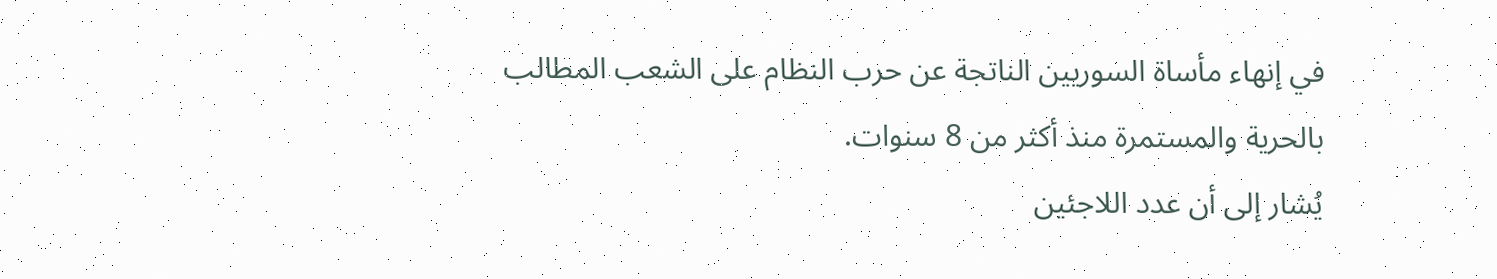في إنهاء مأساة السوريين الناتجة عن حرب النظام على الشعب المطالب بالحرية والمستمرة منذ أكثر من 8 سنوات.
يُشار إلى أن عدد اللاجئين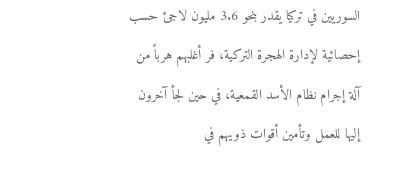السوريين في تركيا يقدر بنحو 3.6 مليون لاجئ حسب إحصائية لإدارة الهجرة التركية، فر أغلبهم هرباً من آلة إجرام نظام الأسد القمعية، في حين لجأ آخرون إليها للعمل وتأمين أقوات ذويهم في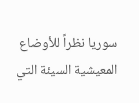سوريا نظراً للأوضاع المعيشية السيئة التي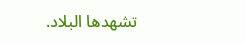تشهدها البلاد.